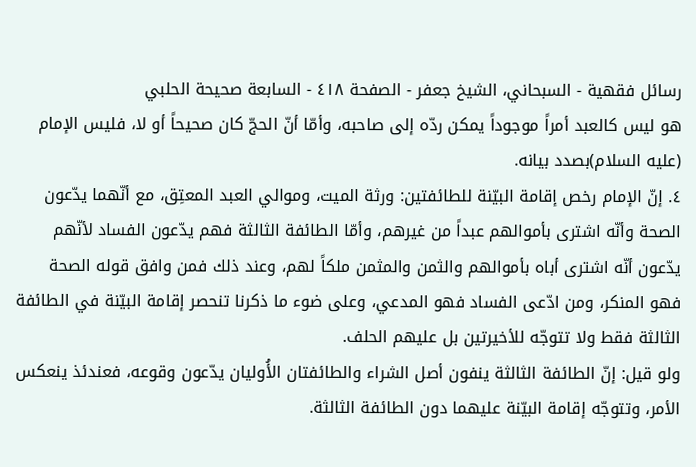رسائل فقهية - السبحاني، الشيخ جعفر - الصفحة ٤١٨ - السابعة صحيحة الحلبي
هو ليس كالعبد أمراً موجوداً يمكن ردّه إلى صاحبه، وأمّا أنّ الحجّ كان صحيحاً أو لا، فليس الإمام (عليه السلام)بصدد بيانه.
٤. إنّ الإمام رخص إقامة البيّنة للطائفتين: ورثة الميت، وموالي العبد المعتِق، مع أنّهما يدّعون الصحة وأنّه اشترى بأموالهم عبداً من غيرهم، وأمّا الطائفة الثالثة فهم يدّعون الفساد لأنّهم يدّعون أنّه اشترى أباه بأموالهم والثمن والمثمن ملكاً لهم، وعند ذلك فمن وافق قوله الصحة فهو المنكر، ومن ادّعى الفساد فهو المدعي، وعلى ضوء ما ذكرنا تنحصر إقامة البيّنة في الطائفة الثالثة فقط ولا تتوجّه للأخيرتين بل عليهم الحلف.
ولو قيل: إنّ الطائفة الثالثة ينفون أصل الشراء والطائفتان الأُوليان يدّعون وقوعه، فعندئذ ينعكس الأمر، وتتوجّه إقامة البيّنة عليهما دون الطائفة الثالثة.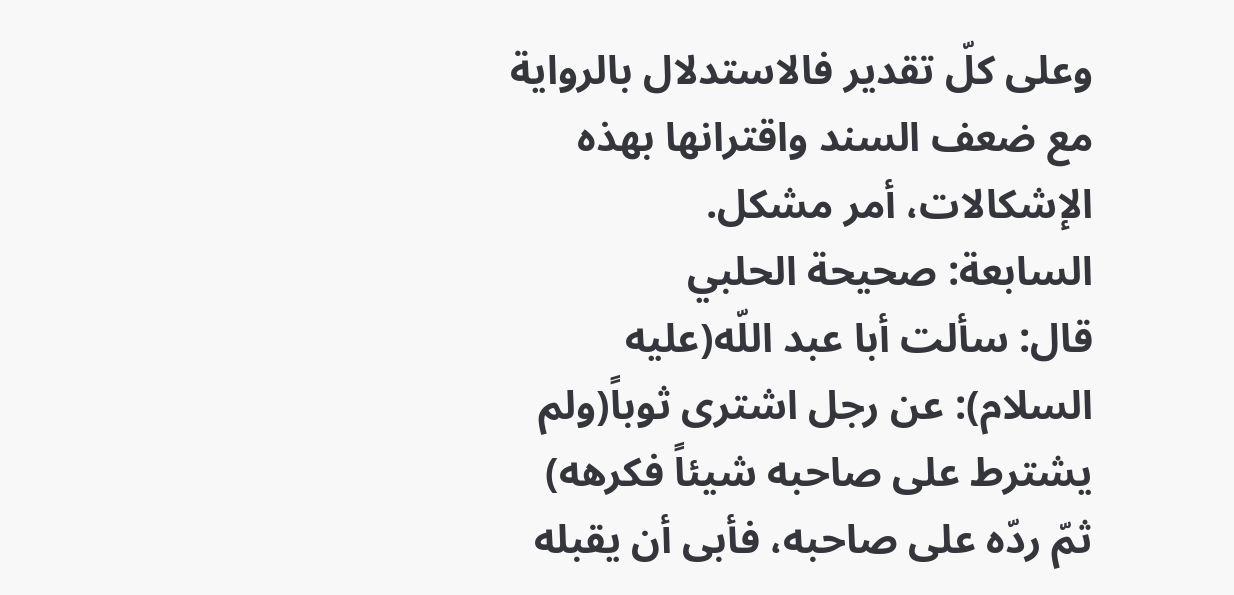وعلى كلّ تقدير فالاستدلال بالرواية مع ضعف السند واقترانها بهذه الإشكالات، أمر مشكل.
السابعة: صحيحة الحلبي
قال: سألت أبا عبد اللّه(عليه السلام): عن رجل اشترى ثوباً(ولم يشترط على صاحبه شيئاً فكرهه) ثمّ ردّه على صاحبه، فأبى أن يقبله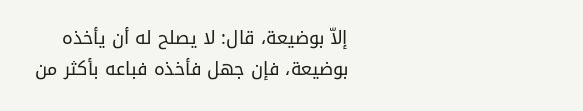إلاّ بوضيعة، قال: لا يصلح له أن يأخذه بوضيعة، فإن جهل فأخذه فباعه بأكثر من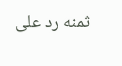ثمنه رد على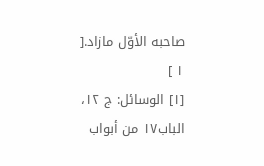صاحبه الأوّل مازاد.[ ١ ]
[١] الوسائل: ج ١٢، الباب١٧ من أبواب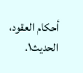أحكام العقود، الحديث١.